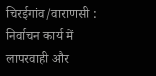चिरईगांव/वाराणसी : निर्वाचन कार्य में लापरवाही और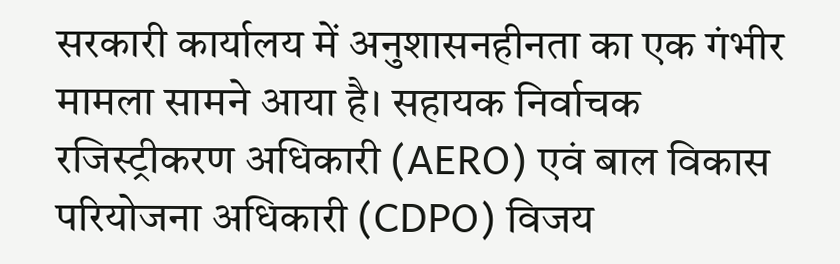सरकारी कार्यालय में अनुशासनहीनता का एक गंभीर मामला सामने आया है। सहायक निर्वाचक रजिस्ट्रीकरण अधिकारी (AERO) एवं बाल विकास परियोजना अधिकारी (CDPO) विजय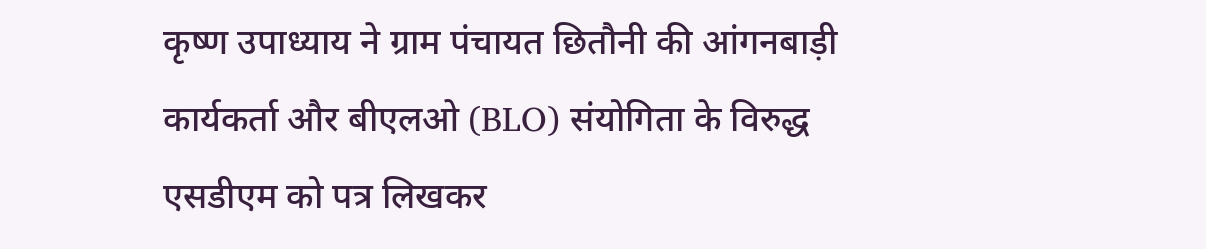कृष्ण उपाध्याय ने ग्राम पंचायत छितौनी की आंगनबाड़ी कार्यकर्ता और बीएलओ (BLO) संयोगिता के विरुद्ध एसडीएम को पत्र लिखकर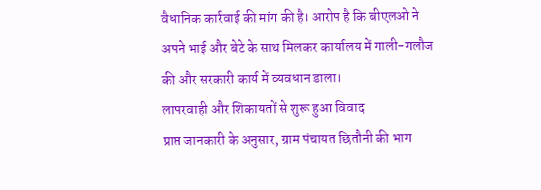वैधानिक कार्रवाई की मांग की है। आरोप है कि बीएलओ ने अपने भाई और बेटे के साथ मिलकर कार्यालय में गाली-गलौज की और सरकारी कार्य में व्यवधान डाला।
लापरवाही और शिकायतों से शुरू हुआ विवाद
प्राप्त जानकारी के अनुसार, ग्राम पंचायत छितौनी की भाग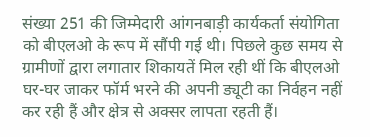संख्या 251 की जिम्मेदारी आंगनबाड़ी कार्यकर्ता संयोगिता को बीएलओ के रूप में सौंपी गई थी। पिछले कुछ समय से ग्रामीणों द्वारा लगातार शिकायतें मिल रही थीं कि बीएलओ घर-घर जाकर फॉर्म भरने की अपनी ड्यूटी का निर्वहन नहीं कर रही हैं और क्षेत्र से अक्सर लापता रहती हैं।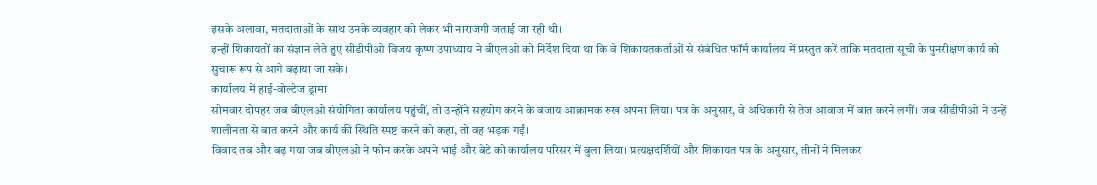इसके अलावा, मतदाताओं के साथ उनके व्यवहार को लेकर भी नाराजगी जताई जा रही थी।
इन्हीं शिकायतों का संज्ञान लेते हुए सीडीपीओ विजय कृष्ण उपाध्याय ने बीएलओ को निर्देश दिया था कि वे शिकायतकर्ताओं से संबंधित फॉर्म कार्यालय में प्रस्तुत करें ताकि मतदाता सूची के पुनरीक्षण कार्य को सुचारू रूप से आगे बढ़ाया जा सके।
कार्यालय में हाई-वोल्टेज ड्रामा
सोमवार दोपहर जब बीएलओ संयोगिता कार्यालय पहुंचीं, तो उन्होंने सहयोग करने के बजाय आक्रामक रुख अपना लिया। पत्र के अनुसार, वे अधिकारी से तेज आवाज में बात करने लगीं। जब सीडीपीओ ने उन्हें शालीनता से बात करने और कार्य की स्थिति स्पष्ट करने को कहा, तो वह भड़क गईं।
विवाद तब और बढ़ गया जब बीएलओ ने फोन करके अपने भाई और बेटे को कार्यालय परिसर में बुला लिया। प्रत्यक्षदर्शियों और शिकायत पत्र के अनुसार, तीनों ने मिलकर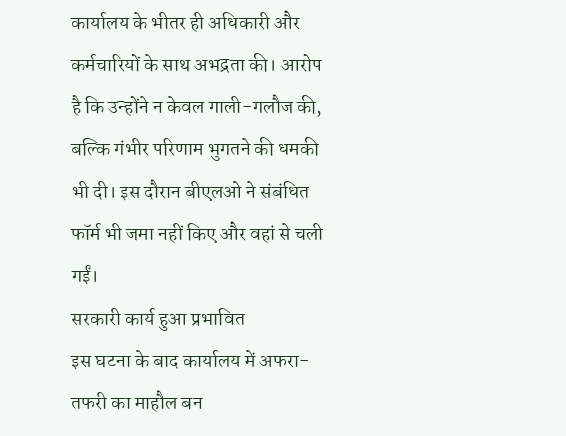कार्यालय के भीतर ही अधिकारी और कर्मचारियों के साथ अभद्रता की। आरोप है कि उन्होंने न केवल गाली-गलौज की, बल्कि गंभीर परिणाम भुगतने की धमकी भी दी। इस दौरान बीएलओ ने संबंधित फॉर्म भी जमा नहीं किए और वहां से चली गईं।
सरकारी कार्य हुआ प्रभावित
इस घटना के बाद कार्यालय में अफरा-तफरी का माहौल बन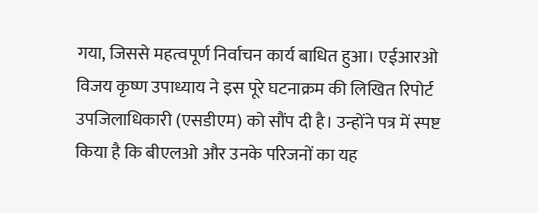गया, जिससे महत्वपूर्ण निर्वाचन कार्य बाधित हुआ। एईआरओ विजय कृष्ण उपाध्याय ने इस पूरे घटनाक्रम की लिखित रिपोर्ट उपजिलाधिकारी (एसडीएम) को सौंप दी है। उन्होंने पत्र में स्पष्ट किया है कि बीएलओ और उनके परिजनों का यह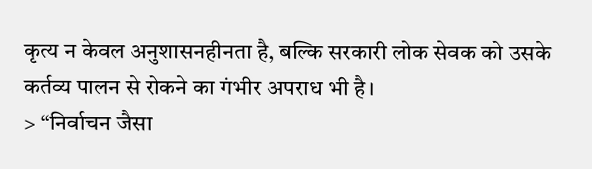कृत्य न केवल अनुशासनहीनता है, बल्कि सरकारी लोक सेवक को उसके कर्तव्य पालन से रोकने का गंभीर अपराध भी है।
> “निर्वाचन जैसा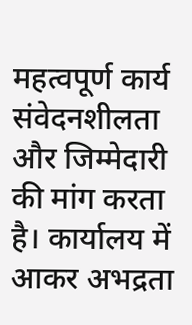महत्वपूर्ण कार्य संवेदनशीलता और जिम्मेदारी की मांग करता है। कार्यालय में आकर अभद्रता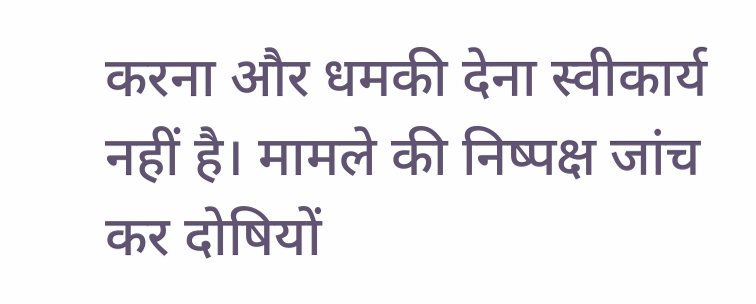करना और धमकी देना स्वीकार्य नहीं है। मामले की निष्पक्ष जांच कर दोषियों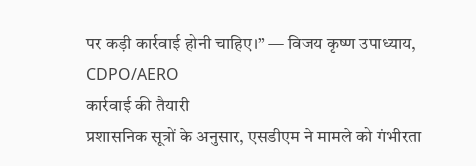पर कड़ी कार्रवाई होनी चाहिए।” — विजय कृष्ण उपाध्याय, CDPO/AERO
कार्रवाई की तैयारी
प्रशासनिक सूत्रों के अनुसार, एसडीएम ने मामले को गंभीरता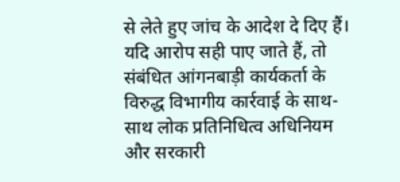से लेते हुए जांच के आदेश दे दिए हैं। यदि आरोप सही पाए जाते हैं, तो संबंधित आंगनबाड़ी कार्यकर्ता के विरुद्ध विभागीय कार्रवाई के साथ-साथ लोक प्रतिनिधित्व अधिनियम और सरकारी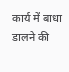कार्य में बाधा डालने की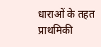धाराओं के तहत प्राथमिकी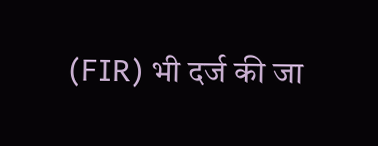(FIR) भी दर्ज की जा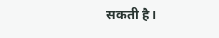सकती है।